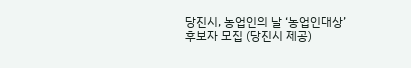당진시, 농업인의 날 ‘농업인대상’ 후보자 모집 (당진시 제공)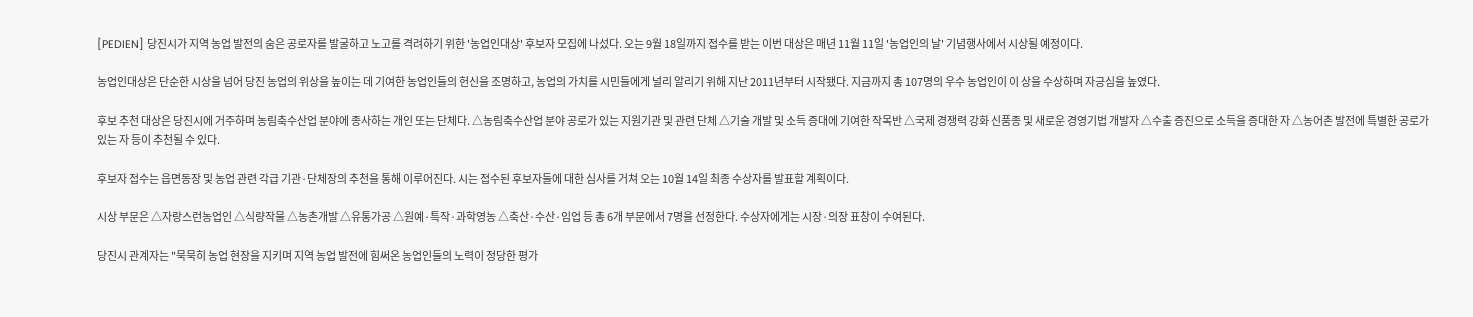[PEDIEN] 당진시가 지역 농업 발전의 숨은 공로자를 발굴하고 노고를 격려하기 위한 '농업인대상' 후보자 모집에 나섰다. 오는 9월 18일까지 접수를 받는 이번 대상은 매년 11월 11일 '농업인의 날' 기념행사에서 시상될 예정이다.

농업인대상은 단순한 시상을 넘어 당진 농업의 위상을 높이는 데 기여한 농업인들의 헌신을 조명하고, 농업의 가치를 시민들에게 널리 알리기 위해 지난 2011년부터 시작됐다. 지금까지 총 107명의 우수 농업인이 이 상을 수상하며 자긍심을 높였다.

후보 추천 대상은 당진시에 거주하며 농림축수산업 분야에 종사하는 개인 또는 단체다. △농림축수산업 분야 공로가 있는 지원기관 및 관련 단체 △기술 개발 및 소득 증대에 기여한 작목반 △국제 경쟁력 강화 신품종 및 새로운 경영기법 개발자 △수출 증진으로 소득을 증대한 자 △농어촌 발전에 특별한 공로가 있는 자 등이 추천될 수 있다.

후보자 접수는 읍면동장 및 농업 관련 각급 기관·단체장의 추천을 통해 이루어진다. 시는 접수된 후보자들에 대한 심사를 거쳐 오는 10월 14일 최종 수상자를 발표할 계획이다.

시상 부문은 △자랑스런농업인 △식량작물 △농촌개발 △유통가공 △원예·특작·과학영농 △축산·수산·임업 등 총 6개 부문에서 7명을 선정한다. 수상자에게는 시장·의장 표창이 수여된다.

당진시 관계자는 "묵묵히 농업 현장을 지키며 지역 농업 발전에 힘써온 농업인들의 노력이 정당한 평가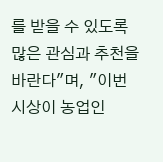를 받을 수 있도록 많은 관심과 추천을 바란다"며, "이번 시상이 농업인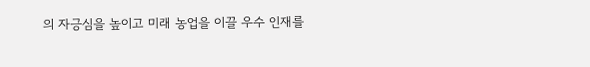의 자긍심을 높이고 미래 농업을 이끌 우수 인재를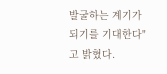발굴하는 계기가 되기를 기대한다"고 밝혔다.